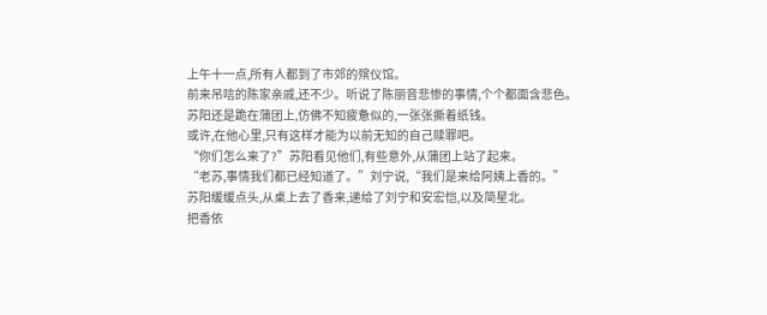上午十一点,所有人都到了市郊的殡仪馆。
前来吊唁的陈家亲戚,还不少。听说了陈丽音悲惨的事情,个个都面含悲色。
苏阳还是跪在蒲团上,仿佛不知疲惫似的,一张张撕着纸钱。
或许,在他心里,只有这样才能为以前无知的自己赎罪吧。
“你们怎么来了?”苏阳看见他们,有些意外,从蒲团上站了起来。
“老苏,事情我们都已经知道了。”刘宁说,“我们是来给阿姨上香的。”
苏阳缓缓点头,从桌上去了香来,递给了刘宁和安宏恺,以及简星北。
把香依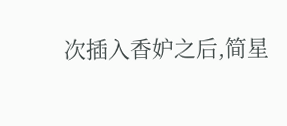次插入香妒之后,简星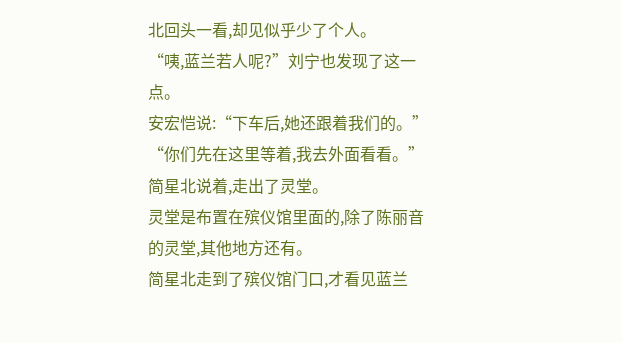北回头一看,却见似乎少了个人。
“咦,蓝兰若人呢?”刘宁也发现了这一点。
安宏恺说:“下车后,她还跟着我们的。”
“你们先在这里等着,我去外面看看。”简星北说着,走出了灵堂。
灵堂是布置在殡仪馆里面的,除了陈丽音的灵堂,其他地方还有。
简星北走到了殡仪馆门口,才看见蓝兰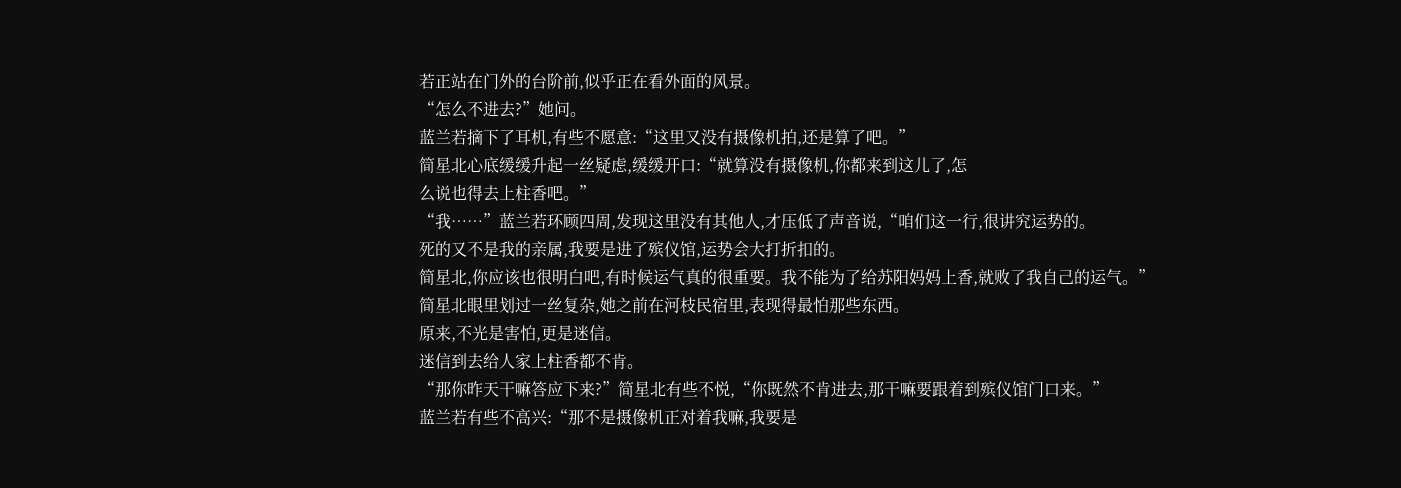若正站在门外的台阶前,似乎正在看外面的风景。
“怎么不进去?”她问。
蓝兰若摘下了耳机,有些不愿意:“这里又没有摄像机拍,还是算了吧。”
简星北心底缓缓升起一丝疑虑,缓缓开口:“就算没有摄像机,你都来到这儿了,怎
么说也得去上柱香吧。”
“我……”蓝兰若环顾四周,发现这里没有其他人,才压低了声音说,“咱们这一行,很讲究运势的。
死的又不是我的亲属,我要是进了殡仪馆,运势会大打折扣的。
简星北,你应该也很明白吧,有时候运气真的很重要。我不能为了给苏阳妈妈上香,就败了我自己的运气。”
简星北眼里划过一丝复杂,她之前在河枝民宿里,表现得最怕那些东西。
原来,不光是害怕,更是迷信。
迷信到去给人家上柱香都不肯。
“那你昨天干嘛答应下来?”简星北有些不悦,“你既然不肯进去,那干嘛要跟着到殡仪馆门口来。”
蓝兰若有些不高兴:“那不是摄像机正对着我嘛,我要是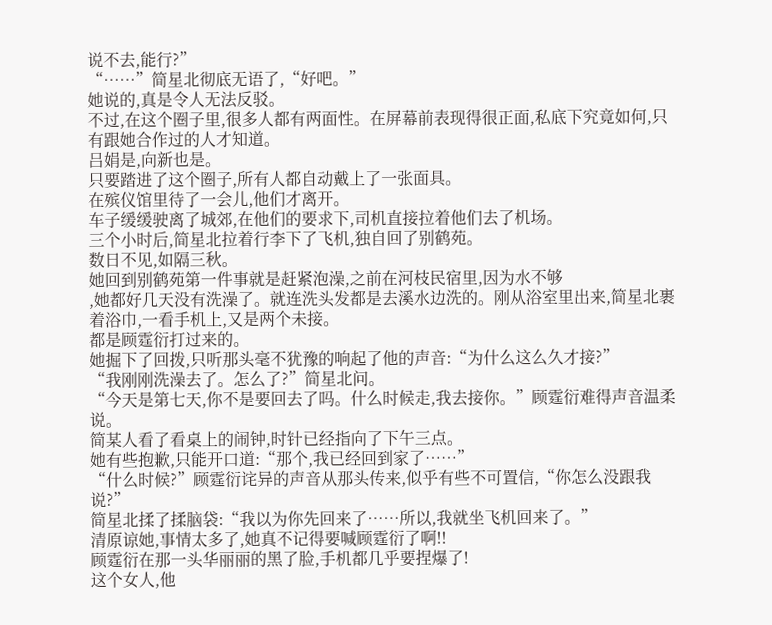说不去,能行?”
“……”简星北彻底无语了,“好吧。”
她说的,真是令人无法反驳。
不过,在这个圈子里,很多人都有两面性。在屏幕前表现得很正面,私底下究竟如何,只有跟她合作过的人才知道。
吕娟是,向新也是。
只要踏进了这个圈子,所有人都自动戴上了一张面具。
在殡仪馆里待了一会儿,他们才离开。
车子缓缓驶离了城郊,在他们的要求下,司机直接拉着他们去了机场。
三个小时后,简星北拉着行李下了飞机,独自回了别鹤苑。
数日不见,如隔三秋。
她回到别鹤苑第一件事就是赶紧泡澡,之前在河枝民宿里,因为水不够
,她都好几天没有洗澡了。就连洗头发都是去溪水边洗的。刚从浴室里出来,简星北裹着浴巾,一看手机上,又是两个未接。
都是顾霆衍打过来的。
她掘下了回拨,只听那头毫不犹豫的响起了他的声音:“为什么这么久才接?”
“我刚刚洗澡去了。怎么了?”简星北问。
“今天是第七天,你不是要回去了吗。什么时候走,我去接你。”顾霆衍难得声音温柔说。
简某人看了看桌上的闹钟,时针已经指向了下午三点。
她有些抱歉,只能开口道:“那个,我已经回到家了……”
“什么时候?”顾霆衍诧异的声音从那头传来,似乎有些不可置信,“你怎么没跟我说?”
简星北揉了揉脑袋:“我以为你先回来了……所以,我就坐飞机回来了。”
清原谅她,事情太多了,她真不记得要喊顾霆衍了啊!!
顾霆衍在那一头华丽丽的黑了脸,手机都几乎要捏爆了!
这个女人,他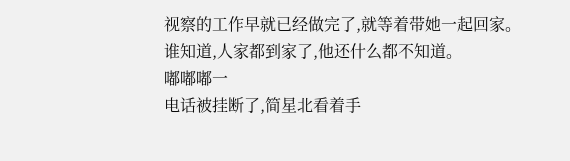视察的工作早就已经做完了,就等着带她一起回家。
谁知道,人家都到家了,他还什么都不知道。
嘟嘟嘟一
电话被挂断了,简星北看着手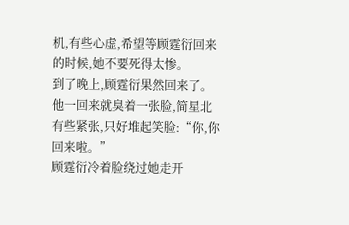机,有些心虚,希望等顾霆衍回来的时候,她不要死得太惨。
到了晚上,顾霆衍果然回来了。
他一回来就臭着一张脸,简星北有些紧张,只好堆起笑脸:“你,你回来啦。”
顾霆衍冷着脸绕过她走开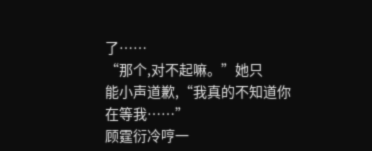了……
“那个,对不起嘛。”她只
能小声道歉,“我真的不知道你在等我……”
顾霆衍冷哼一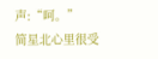声:“呵。”
简星北心里很受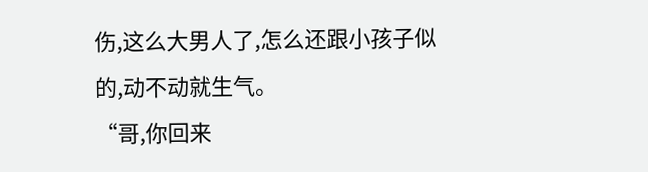伤,这么大男人了,怎么还跟小孩子似的,动不动就生气。
“哥,你回来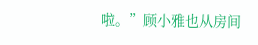啦。”顾小雅也从房间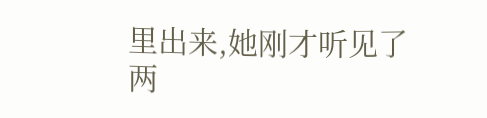里出来,她刚才听见了两